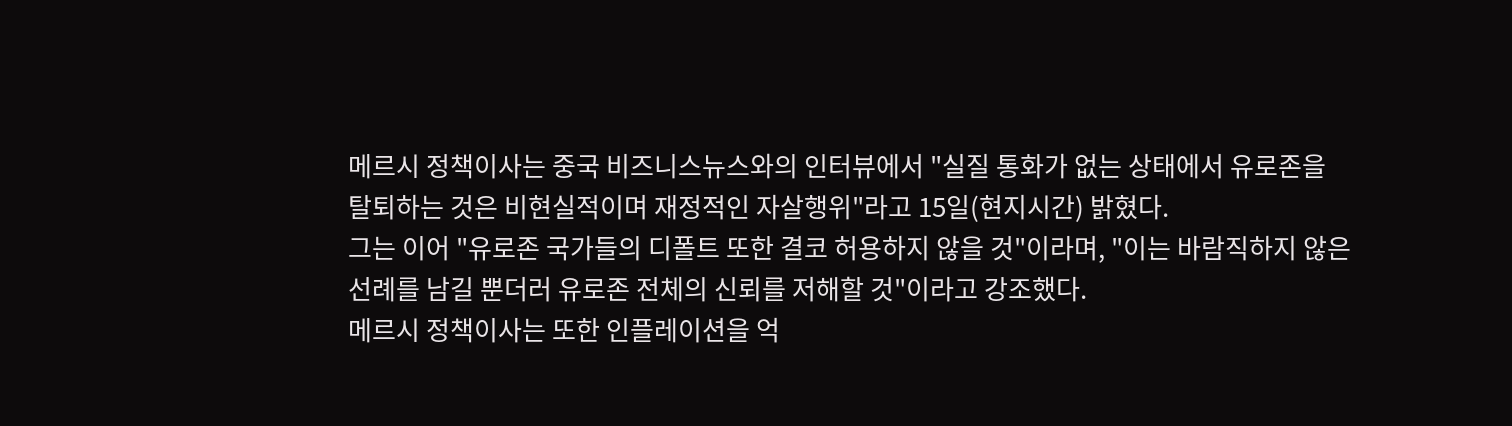메르시 정책이사는 중국 비즈니스뉴스와의 인터뷰에서 "실질 통화가 없는 상태에서 유로존을 탈퇴하는 것은 비현실적이며 재정적인 자살행위"라고 15일(현지시간) 밝혔다.
그는 이어 "유로존 국가들의 디폴트 또한 결코 허용하지 않을 것"이라며, "이는 바람직하지 않은 선례를 남길 뿐더러 유로존 전체의 신뢰를 저해할 것"이라고 강조했다.
메르시 정책이사는 또한 인플레이션을 억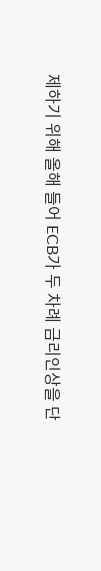제하기 위해 올해 들어 ECB가 두 차례 금리인상을 단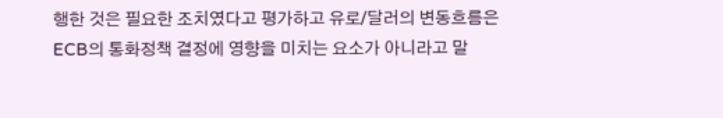행한 것은 필요한 조치였다고 평가하고 유로/달러의 변동흐름은 ECB의 통화정책 결정에 영향을 미치는 요소가 아니라고 말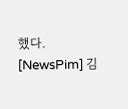했다.
[NewsPim] 김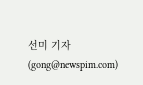선미 기자 (gong@newspim.com)